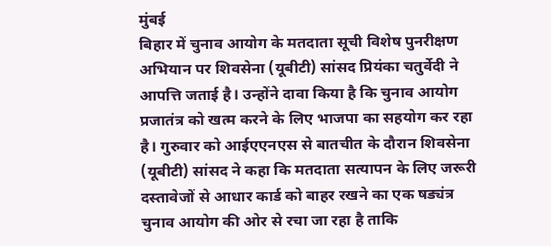मुंबई
बिहार में चुनाव आयोग के मतदाता सूची विशेष पुनरीक्षण अभियान पर शिवसेना (यूबीटी) सांसद प्रियंका चतुर्वेदी ने आपत्ति जताई है। उन्होंने दावा किया है कि चुनाव आयोग प्रजातंत्र को खत्म करने के लिए भाजपा का सहयोग कर रहा है। गुरुवार को आईएएनएस से बातचीत के दौरान शिवसेना (यूबीटी) सांसद ने कहा कि मतदाता सत्यापन के लिए जरूरी दस्तावेजों से आधार कार्ड को बाहर रखने का एक षड्यंत्र चुनाव आयोग की ओर से रचा जा रहा है ताकि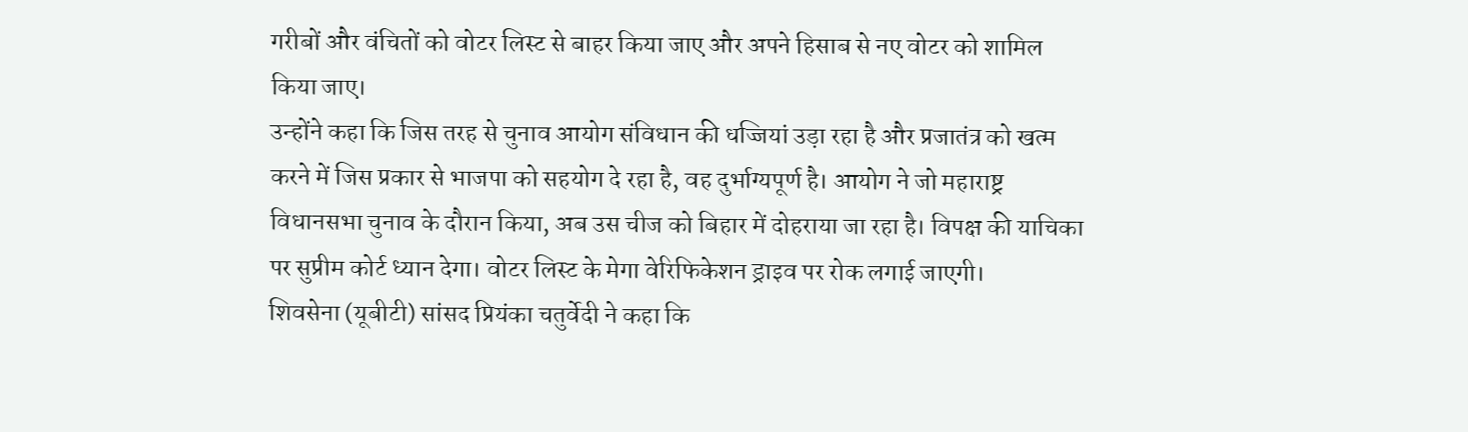गरीबों और वंचितों को वोटर लिस्ट से बाहर किया जाए और अपने हिसाब से नए वोटर को शामिल किया जाए।
उन्होंने कहा कि जिस तरह से चुनाव आयोग संविधान की धज्जियां उड़ा रहा है और प्रजातंत्र को खत्म करने में जिस प्रकार से भाजपा को सहयोग दे रहा है, वह दुर्भाग्यपूर्ण है। आयोग ने जो महाराष्ट्र विधानसभा चुनाव के दौरान किया, अब उस चीज को बिहार में दोहराया जा रहा है। विपक्ष की याचिका पर सुप्रीम कोर्ट ध्यान देगा। वोटर लिस्ट के मेगा वेरिफिकेशन ड्राइव पर रोक लगाई जाएगी।
शिवसेना (यूबीटी) सांसद प्रियंका चतुर्वेदी ने कहा कि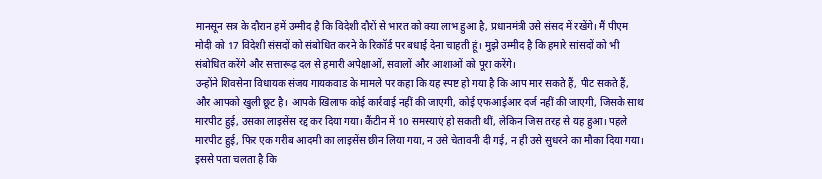मानसून सत्र के दौरान हमें उम्मीद है कि विदेशी दौरों से भारत को क्या लाभ हुआ है, प्रधानमंत्री उसे संसद में रखेंगे। मैं पीएम मोदी को 17 विदेशी संसदों को संबोधित करने के रिकॉर्ड पर बधाई देना चाहती हूं। मुझे उम्मीद है कि हमारे सांसदों को भी संबोधित करेंगे और सत्तारूढ़ दल से हमारी अपेक्षाओं, सवालों और आशाओं को पूरा करेंगे।
उन्होंने शिवसेना विधायक संजय गायकवाड के मामले पर कहा कि यह स्पष्ट हो गया है कि आप मार सकते हैं, पीट सकते हैं, और आपको खुली छूट है। आपके खिलाफ कोई कार्रवाई नहीं की जाएगी, कोई एफआईआर दर्ज नहीं की जाएगी, जिसके साथ मारपीट हुई, उसका लाइसेंस रद्द कर दिया गया। कैंटीन में 10 समस्याएं हो सकती थीं, लेकिन जिस तरह से यह हुआ। पहले मारपीट हुई, फिर एक गरीब आदमी का लाइसेंस छीन लिया गया, न उसे चेतावनी दी गई, न ही उसे सुधरने का मौका दिया गया। इससे पता चलता है कि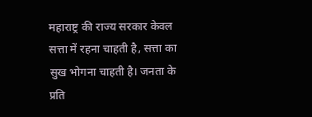महाराष्ट्र की राज्य सरकार केवल सत्ता में रहना चाहती है, सत्ता का सुख भोगना चाहती है। जनता के प्रति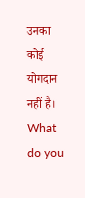उनका कोई योगदान नहीं है।
What do you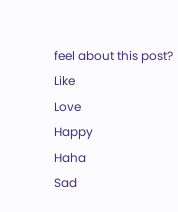feel about this post?
Like
Love
Happy
Haha
Sad